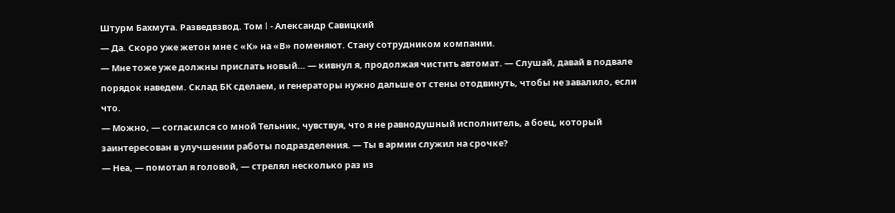Штурм Бахмута. Разведвзвод. Том I - Александр Савицкий
— Да. Скоро уже жетон мне с «К» на «В» поменяют. Стану сотрудником компании.
— Мне тоже уже должны прислать новый… — кивнул я, продолжая чистить автомат. — Слушай, давай в подвале порядок наведем. Склад БК сделаем, и генераторы нужно дальше от стены отодвинуть, чтобы не завалило, если что.
— Можно, — согласился со мной Тельник, чувствуя, что я не равнодушный исполнитель, а боец, который заинтересован в улучшении работы подразделения. — Ты в армии служил на срочке?
— Неа, — помотал я головой, — стрелял несколько раз из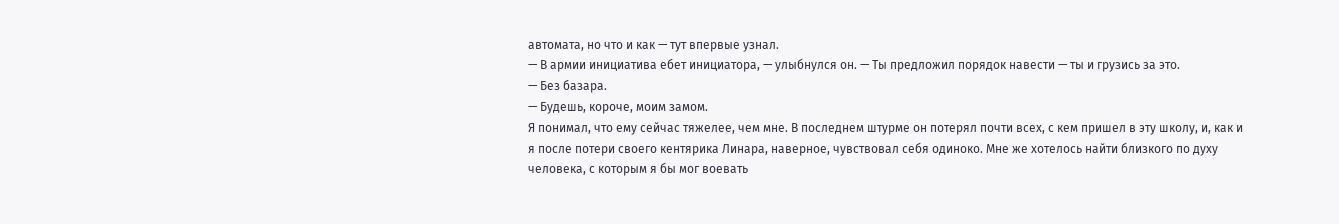автомата, но что и как — тут впервые узнал.
— В армии инициатива ебет инициатора, — улыбнулся он. — Ты предложил порядок навести — ты и грузись за это.
— Без базара.
— Будешь, короче, моим замом.
Я понимал, что ему сейчас тяжелее, чем мне. В последнем штурме он потерял почти всех, с кем пришел в эту школу, и, как и я после потери своего кентярика Линара, наверное, чувствовал себя одиноко. Мне же хотелось найти близкого по духу человека, с которым я бы мог воевать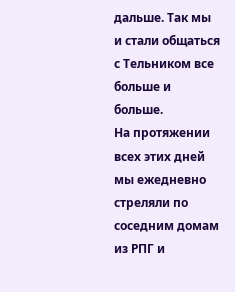дальше. Так мы и стали общаться с Тельником все больше и больше.
На протяжении всех этих дней мы ежедневно стреляли по соседним домам из РПГ и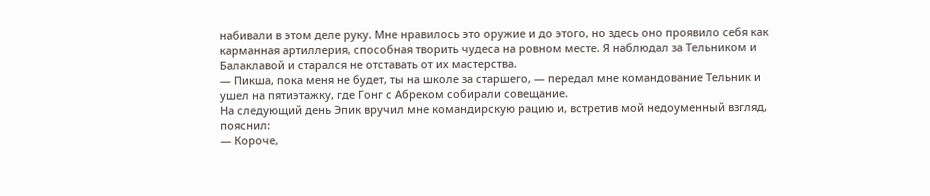набивали в этом деле руку. Мне нравилось это оружие и до этого, но здесь оно проявило себя как карманная артиллерия, способная творить чудеса на ровном месте. Я наблюдал за Тельником и Балаклавой и старался не отставать от их мастерства.
— Пикша, пока меня не будет, ты на школе за старшего, — передал мне командование Тельник и ушел на пятиэтажку, где Гонг с Абреком собирали совещание.
На следующий день Эпик вручил мне командирскую рацию и, встретив мой недоуменный взгляд, пояснил:
— Короче,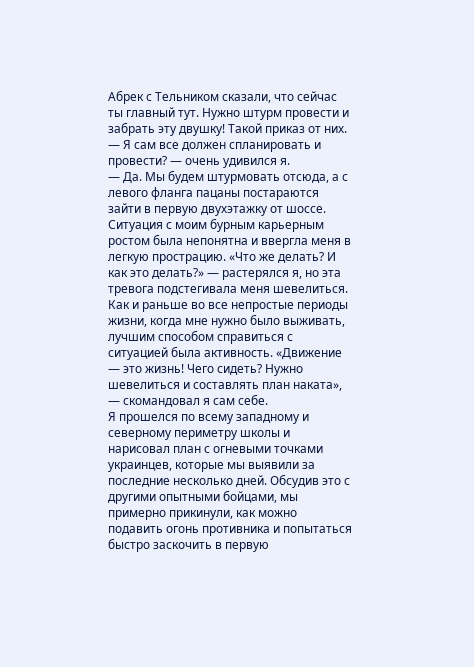Абрек с Тельником сказали, что сейчас ты главный тут. Нужно штурм провести и забрать эту двушку! Такой приказ от них.
— Я сам все должен спланировать и провести? — очень удивился я.
— Да. Мы будем штурмовать отсюда, а с левого фланга пацаны постараются зайти в первую двухэтажку от шоссе.
Ситуация с моим бурным карьерным ростом была непонятна и ввергла меня в легкую прострацию. «Что же делать? И как это делать?» — растерялся я, но эта тревога подстегивала меня шевелиться. Как и раньше во все непростые периоды жизни, когда мне нужно было выживать, лучшим способом справиться с ситуацией была активность. «Движение — это жизнь! Чего сидеть? Нужно шевелиться и составлять план наката», — скомандовал я сам себе.
Я прошелся по всему западному и северному периметру школы и нарисовал план с огневыми точками украинцев, которые мы выявили за последние несколько дней. Обсудив это с другими опытными бойцами, мы примерно прикинули, как можно подавить огонь противника и попытаться быстро заскочить в первую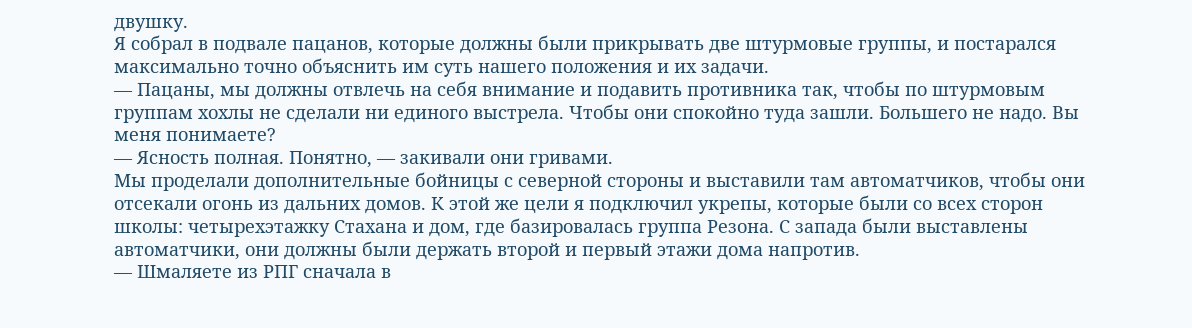двушку.
Я собрал в подвале пацанов, которые должны были прикрывать две штурмовые группы, и постарался максимально точно объяснить им суть нашего положения и их задачи.
— Пацаны, мы должны отвлечь на себя внимание и подавить противника так, чтобы по штурмовым группам хохлы не сделали ни единого выстрела. Чтобы они спокойно туда зашли. Большего не надо. Вы меня понимаете?
— Ясность полная. Понятно, — закивали они гривами.
Мы проделали дополнительные бойницы с северной стороны и выставили там автоматчиков, чтобы они отсекали огонь из дальних домов. К этой же цели я подключил укрепы, которые были со всех сторон школы: четырехэтажку Стахана и дом, где базировалась группа Резона. С запада были выставлены автоматчики, они должны были держать второй и первый этажи дома напротив.
— Шмаляете из РПГ сначала в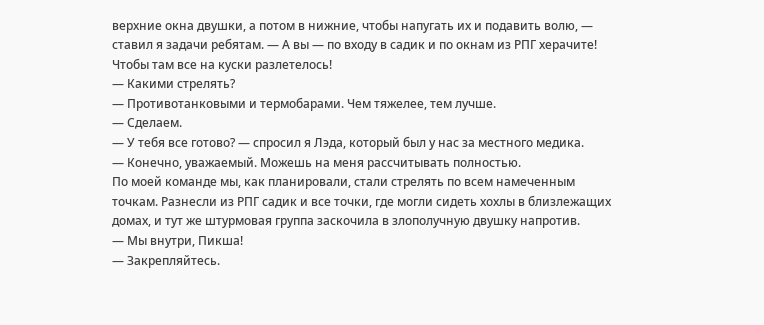верхние окна двушки, а потом в нижние, чтобы напугать их и подавить волю, — ставил я задачи ребятам. — А вы — по входу в садик и по окнам из РПГ херачите! Чтобы там все на куски разлетелось!
— Какими стрелять?
— Противотанковыми и термобарами. Чем тяжелее, тем лучше.
— Сделаем.
— У тебя все готово? — спросил я Лэда, который был у нас за местного медика.
— Конечно, уважаемый. Можешь на меня рассчитывать полностью.
По моей команде мы, как планировали, стали стрелять по всем намеченным точкам. Разнесли из РПГ садик и все точки, где могли сидеть хохлы в близлежащих домах, и тут же штурмовая группа заскочила в злополучную двушку напротив.
— Мы внутри, Пикша!
— Закрепляйтесь.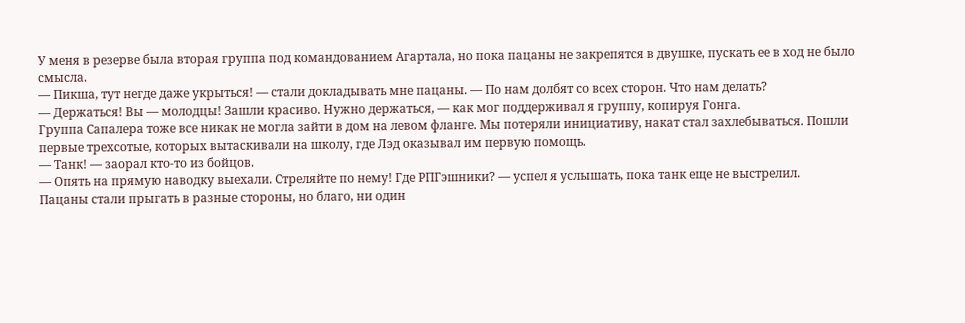У меня в резерве была вторая группа под командованием Агартала, но пока пацаны не закрепятся в двушке, пускать ее в ход не было смысла.
— Пикша, тут негде даже укрыться! — стали докладывать мне пацаны. — По нам долбят со всех сторон. Что нам делать?
— Держаться! Вы — молодцы! Зашли красиво. Нужно держаться, — как мог поддерживал я группу, копируя Гонга.
Группа Сапалера тоже все никак не могла зайти в дом на левом фланге. Мы потеряли инициативу, накат стал захлебываться. Пошли первые трехсотые, которых вытаскивали на школу, где Лэд оказывал им первую помощь.
— Танк! — заорал кто-то из бойцов.
— Опять на прямую наводку выехали. Стреляйте по нему! Где РПГэшники? — успел я услышать, пока танк еще не выстрелил.
Пацаны стали прыгать в разные стороны, но благо, ни один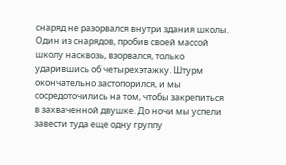снаряд не разорвался внутри здания школы. Один из снарядов, пробив своей массой школу насквозь, взорвался, только ударившись об четырехэтажку. Штурм окончательно застопорился, и мы сосредоточились на том, чтобы закрепиться в захваченной двушке. До ночи мы успели завести туда еще одну группу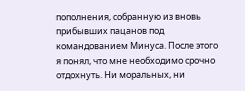пополнения, собранную из вновь прибывших пацанов под командованием Минуса. После этого я понял, что мне необходимо срочно отдохнуть. Ни моральных, ни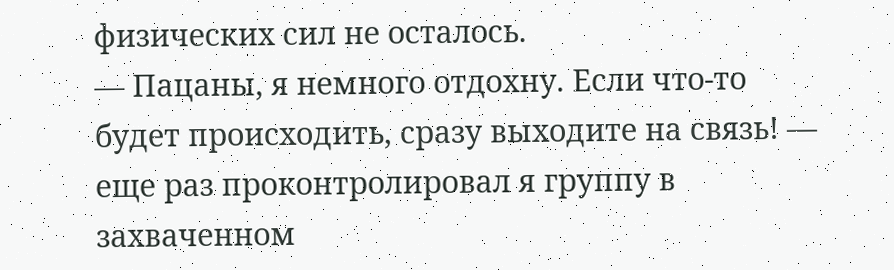физических сил не осталось.
— Пацаны, я немного отдохну. Если что-то будет происходить, сразу выходите на связь! — еще раз проконтролировал я группу в захваченном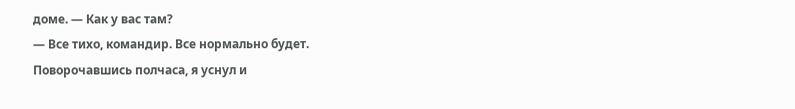доме. — Как у вас там?
— Все тихо, командир. Все нормально будет.
Поворочавшись полчаса, я уснул и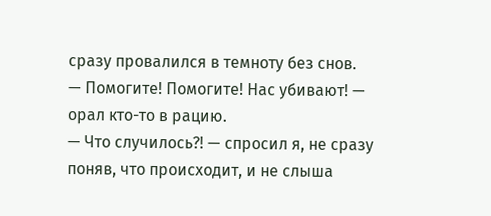сразу провалился в темноту без снов.
— Помогите! Помогите! Нас убивают! — орал кто-то в рацию.
— Что случилось?! — спросил я, не сразу поняв, что происходит, и не слыша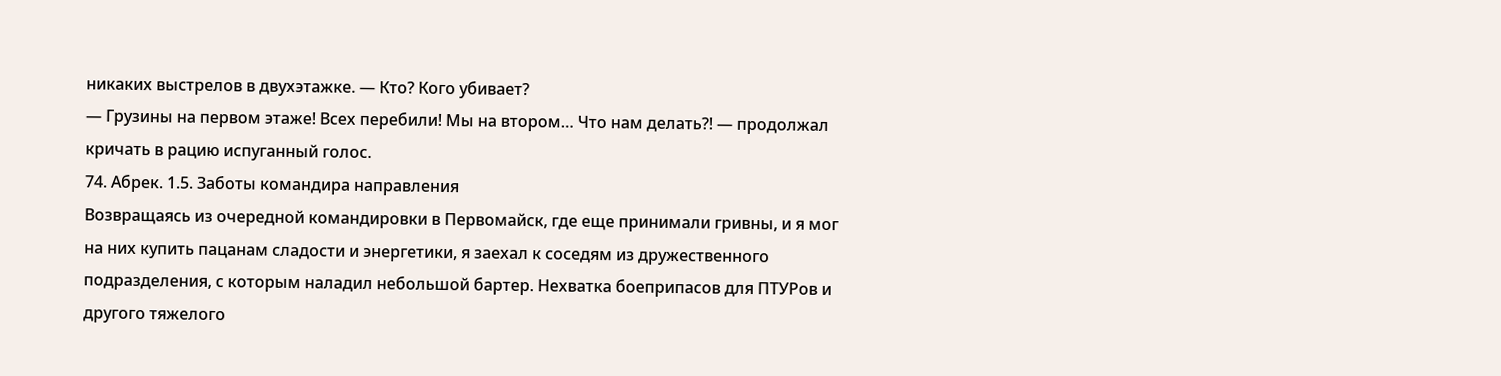никаких выстрелов в двухэтажке. — Кто? Кого убивает?
— Грузины на первом этаже! Всех перебили! Мы на втором… Что нам делать?! — продолжал кричать в рацию испуганный голос.
74. Абрек. 1.5. Заботы командира направления
Возвращаясь из очередной командировки в Первомайск, где еще принимали гривны, и я мог на них купить пацанам сладости и энергетики, я заехал к соседям из дружественного подразделения, с которым наладил небольшой бартер. Нехватка боеприпасов для ПТУРов и другого тяжелого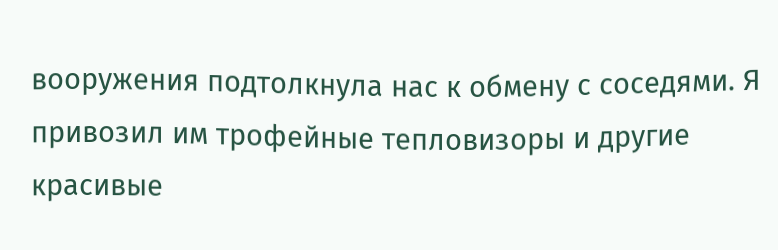вооружения подтолкнула нас к обмену с соседями. Я привозил им трофейные тепловизоры и другие красивые